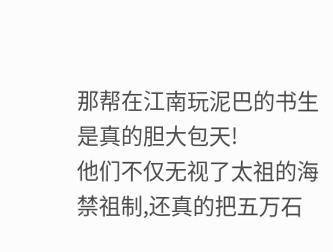那帮在江南玩泥巴的书生是真的胆大包天!
他们不仅无视了太祖的海禁祖制,还真的把五万石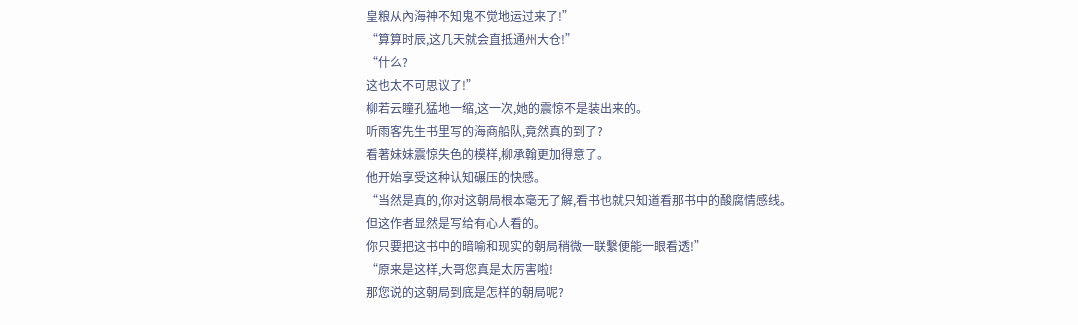皇粮从內海神不知鬼不觉地运过来了!”
“算算时辰,这几天就会直抵通州大仓!”
“什么?
这也太不可思议了!”
柳若云瞳孔猛地一缩,这一次,她的震惊不是装出来的。
听雨客先生书里写的海商船队,竟然真的到了?
看著妹妹震惊失色的模样,柳承翰更加得意了。
他开始享受这种认知碾压的快感。
“当然是真的,你对这朝局根本毫无了解,看书也就只知道看那书中的酸腐情感线。
但这作者显然是写给有心人看的。
你只要把这书中的暗喻和现实的朝局稍微一联繫便能一眼看透!”
“原来是这样,大哥您真是太厉害啦!
那您说的这朝局到底是怎样的朝局呢?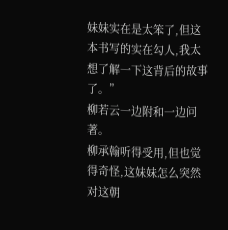妹妹实在是太笨了,但这本书写的实在勾人,我太想了解一下这背后的故事了。”
柳若云一边附和一边问著。
柳承翰听得受用,但也觉得奇怪,这妹妹怎么突然对这朝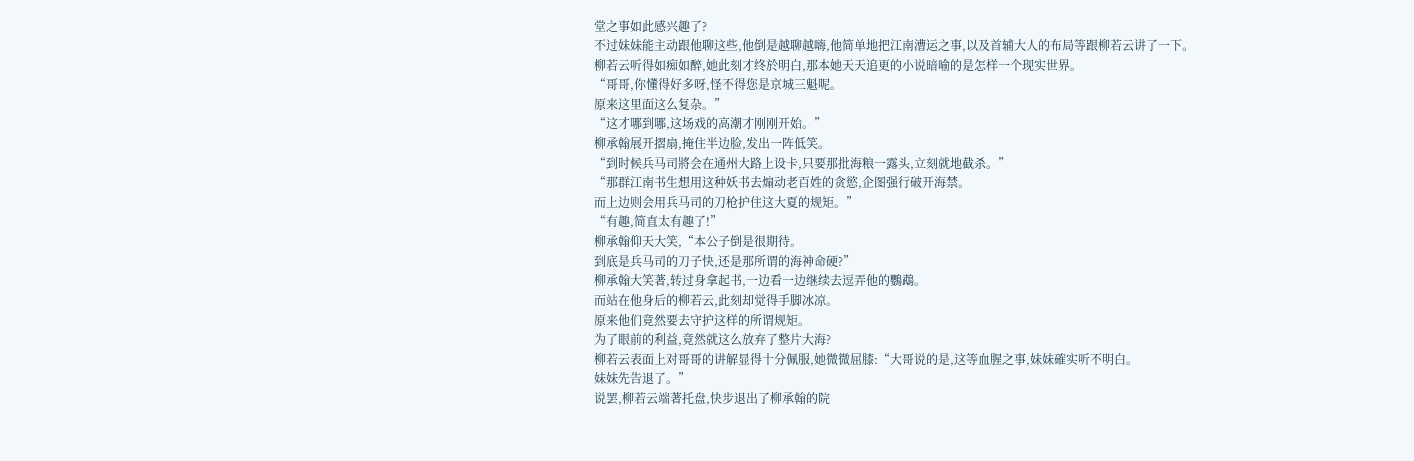堂之事如此感兴趣了?
不过妹妹能主动跟他聊这些,他倒是越聊越嗨,他简单地把江南漕运之事,以及首辅大人的布局等跟柳若云讲了一下。
柳若云听得如痴如醉,她此刻才终於明白,那本她天天追更的小说暗喻的是怎样一个现实世界。
“哥哥,你懂得好多呀,怪不得您是京城三魁呢。
原来这里面这么复杂。”
“这才哪到哪,这场戏的高潮才刚刚开始。”
柳承翰展开摺扇,掩住半边脸,发出一阵低笑。
“到时候兵马司將会在通州大路上设卡,只要那批海粮一露头,立刻就地截杀。”
“那群江南书生想用这种妖书去煽动老百姓的贪慾,企图强行破开海禁。
而上边则会用兵马司的刀枪护住这大夏的规矩。”
“有趣,简直太有趣了!”
柳承翰仰天大笑,“本公子倒是很期待。
到底是兵马司的刀子快,还是那所谓的海神命硬?”
柳承翰大笑著,转过身拿起书,一边看一边继续去逗弄他的鸚鵡。
而站在他身后的柳若云,此刻却觉得手脚冰凉。
原来他们竟然要去守护这样的所谓规矩。
为了眼前的利益,竟然就这么放弃了整片大海?
柳若云表面上对哥哥的讲解显得十分佩服,她微微屈膝:“大哥说的是,这等血腥之事,妹妹確实听不明白。
妹妹先告退了。”
说罢,柳若云端著托盘,快步退出了柳承翰的院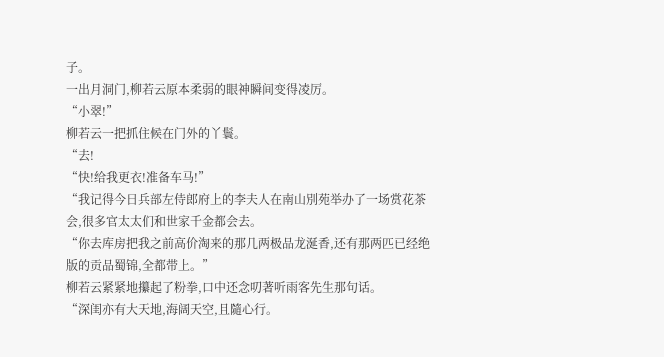子。
一出月洞门,柳若云原本柔弱的眼神瞬间变得凌厉。
“小翠!”
柳若云一把抓住候在门外的丫鬟。
“去!
“快!给我更衣!准备车马!”
“我记得今日兵部左侍郎府上的李夫人在南山別苑举办了一场赏花茶会,很多官太太们和世家千金都会去。
“你去库房把我之前高价淘来的那几两极品龙涎香,还有那两匹已经绝版的贡品蜀锦,全都带上。”
柳若云紧紧地攥起了粉拳,口中还念叨著听雨客先生那句话。
“深闺亦有大天地,海阔天空,且隨心行。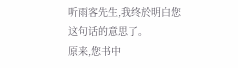听雨客先生,我终於明白您这句话的意思了。
原来,您书中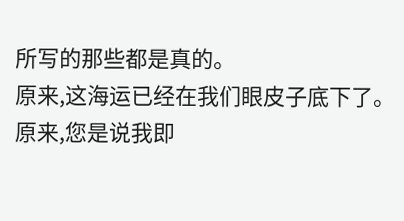所写的那些都是真的。
原来,这海运已经在我们眼皮子底下了。
原来,您是说我即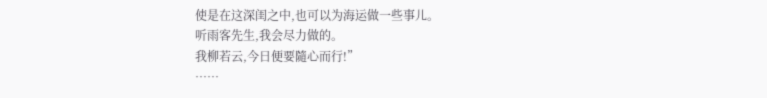使是在这深闺之中,也可以为海运做一些事儿。
听雨客先生,我会尽力做的。
我柳若云,今日便要隨心而行!”
……